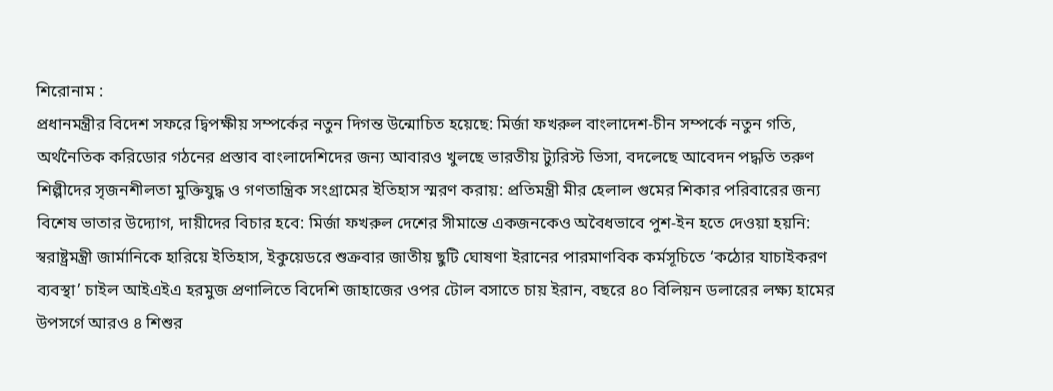শিরোনাম :
প্রধানমন্ত্রীর বিদেশ সফরে দ্বিপক্ষীয় সম্পর্কের নতুন দিগন্ত উন্মোচিত হয়েছে: মির্জা ফখরুল বাংলাদেশ-চীন সম্পর্কে নতুন গতি, অর্থনৈতিক করিডোর গঠনের প্রস্তাব বাংলাদেশিদের জন্য আবারও খুলছে ভারতীয় ট্যুরিস্ট ভিসা, বদলেছে আবেদন পদ্ধতি তরুণ শিল্পীদের সৃজনশীলতা মুক্তিযুদ্ধ ও গণতান্ত্রিক সংগ্রামের ইতিহাস স্মরণ করায়: প্রতিমন্ত্রী মীর হেলাল গুমের শিকার পরিবারের জন্য বিশেষ ভাতার উদ্যোগ, দায়ীদের বিচার হবে: মির্জা ফখরুল দেশের সীমান্তে একজনকেও অবৈধভাবে পুশ-ইন হতে দেওয়া হয়নি: স্বরাষ্ট্রমন্ত্রী জার্মানিকে হারিয়ে ইতিহাস, ইকুয়েডরে শুক্রবার জাতীয় ছুটি ঘোষণা ইরানের পারমাণবিক কর্মসূচিতে ‘কঠোর যাচাইকরণ ব্যবস্থা’ চাইল আইএইএ হরমুজ প্রণালিতে বিদেশি জাহাজের ওপর টোল বসাতে চায় ইরান, বছরে ৪০ বিলিয়ন ডলারের লক্ষ্য হামের উপসর্গে আরও ৪ শিশুর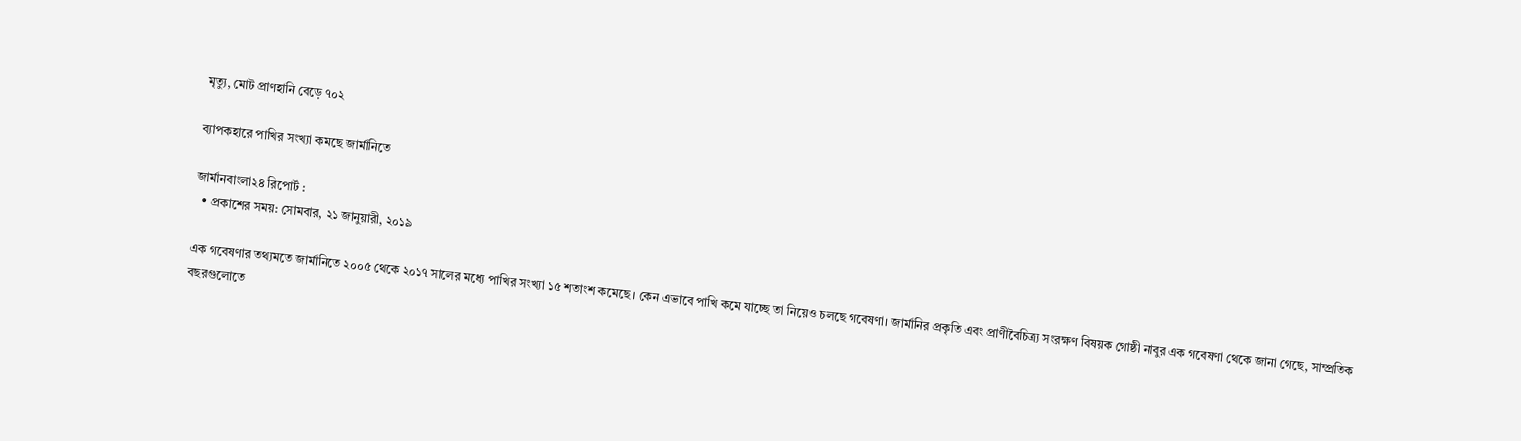মৃত্যু, মোট প্রাণহানি বেড়ে ৭০২

ব্যাপকহারে পাখির সংখ্যা কমছে জার্মানিতে

জার্মানবাংলা২৪ রিপোর্ট :
  • প্রকাশের সময়: সোমবার, ২১ জানুয়ারী, ২০১৯

এক গবেষণার তথ্যমতে জার্মানিতে ২০০৫ থেকে ২০১৭ সালের মধ্যে পাখির সংখ্যা ১৫ শতাংশ কমেছে। কেন এভাবে পাখি কমে যাচ্ছে তা নিয়েও চলছে গবেষণা। জার্মানির প্রকৃতি এবং প্রাণীবৈচিত্র্য সংরক্ষণ বিষয়ক গোষ্ঠী নাবুর এক গবেষণা থেকে জানা গেছে, সাম্প্রতিক বছরগুলোতে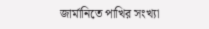জার্মানিতে পাখির সংখ্যা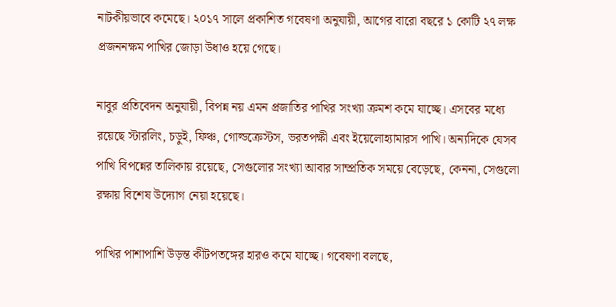নাটকীয়ভাবে কমেছে। ২০১৭ সালে প্রকাশিত গবেষণা অনুযায়ী, আগের বারো বছরে ১ কোটি ২৭ লক্ষ প্রজননক্ষম পাখির জোড়া উধাও হয়ে গেছে।

নাবুর প্রতিবেদন অনুযায়ী, বিপন্ন নয় এমন প্রজাতির পাখির সংখ্যা ক্রমশ কমে যাচ্ছে। এসবের মধ্যে রয়েছে স্টারলিং, চড়ুই, ফিঞ্চ, গোল্ডক্রেস্টস, ভরতপক্ষী এবং ইয়েলোহ্যামারস পাখি। অন্যদিকে যেসব পাখি বিপন্নের তালিকায় রয়েছে, সেগুলোর সংখ্যা আবার সাম্প্রতিক সময়ে বেড়েছে, কেননা, সেগুলো রক্ষায় বিশেষ উদ্যোগ নেয়া হয়েছে।

পাখির পাশাপাশি উড়ন্ত কীটপতঙ্গের হারও কমে যাচ্ছে। গবেষণা বলছে,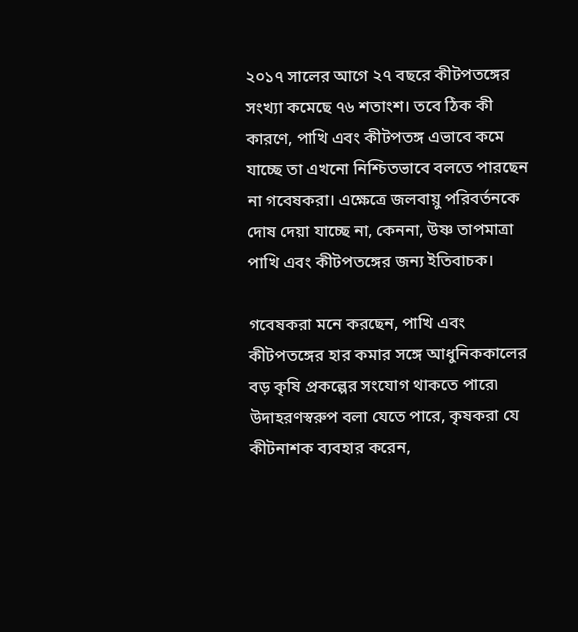২০১৭ সালের আগে ২৭ বছরে কীটপতঙ্গের সংখ্যা কমেছে ৭৬ শতাংশ। তবে ঠিক কী কারণে, পাখি এবং কীটপতঙ্গ এভাবে কমে যাচ্ছে তা এখনো নিশ্চিতভাবে বলতে পারছেন না গবেষকরা। এক্ষেত্রে জলবায়ু পরিবর্তনকে দোষ দেয়া যাচ্ছে না, কেননা, উষ্ণ তাপমাত্রা পাখি এবং কীটপতঙ্গের জন্য ইতিবাচক।

গবেষকরা মনে করছেন, পাখি এবং কীটপতঙ্গের হার কমার সঙ্গে আধুনিককালের বড় কৃষি প্রকল্পের সংযোগ থাকতে পারে৷ উদাহরণস্বরুপ বলা যেতে পারে, কৃষকরা যে কীটনাশক ব্যবহার করেন,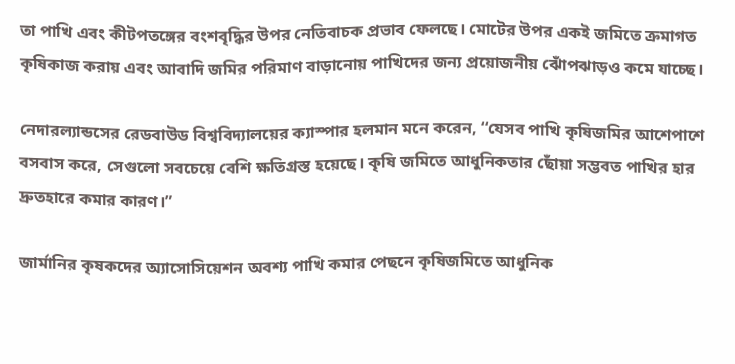তা পাখি এবং কীটপতঙ্গের বংশবৃদ্ধির উপর নেতিবাচক প্রভাব ফেলছে। মোটের উপর একই জমিতে ক্রমাগত কৃষিকাজ করায় এবং আবাদি জমির পরিমাণ বাড়ানোয় পাখিদের জন্য প্রয়োজনীয় ঝোঁপঝাড়ও কমে যাচ্ছে।

নেদারল্যান্ডসের রেডবাউড বিশ্ববিদ্যালয়ের ক্যাস্পার হলমান মনে করেন, ‘‘যেসব পাখি কৃষিজমির আশেপাশে বসবাস করে, সেগুলো সবচেয়ে বেশি ক্ষতিগ্রস্ত হয়েছে। কৃষি জমিতে আধুনিকতার ছোঁয়া সম্ভবত পাখির হার দ্রুতহারে কমার কারণ।”

জার্মানির কৃষকদের অ্যাসোসিয়েশন অবশ্য পাখি কমার পেছনে কৃষিজমিতে আধুনিক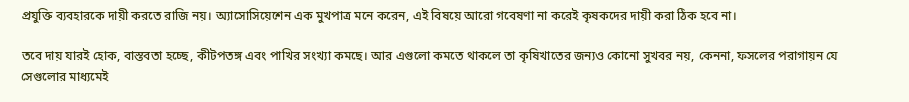প্রযুক্তি ব্যবহারকে দায়ী করতে রাজি নয়। অ্যাসোসিয়েশেন এক মুখপাত্র মনে করেন, এই বিষয়ে আরো গবেষণা না করেই কৃষকদের দায়ী করা ঠিক হবে না।

তবে দায় যারই হোক, বাস্তবতা হচ্ছে, কীটপতঙ্গ এবং পাখির সংখ্যা কমছে। আর এগুলো কমতে থাকলে তা কৃষিখাতের জন্যও কোনো সুখবর নয়, কেননা, ফসলের পরাগায়ন যে সেগুলোর মাধ্যমেই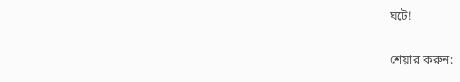ঘটে!

শেয়ার করুন: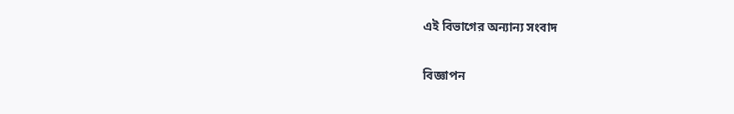এই বিভাগের অন্যান্য সংবাদ

বিজ্ঞাপন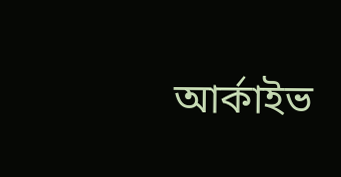আর্কাইভ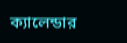ক্যালেন্ডার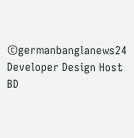©germanbanglanews24
Developer Design Host BD